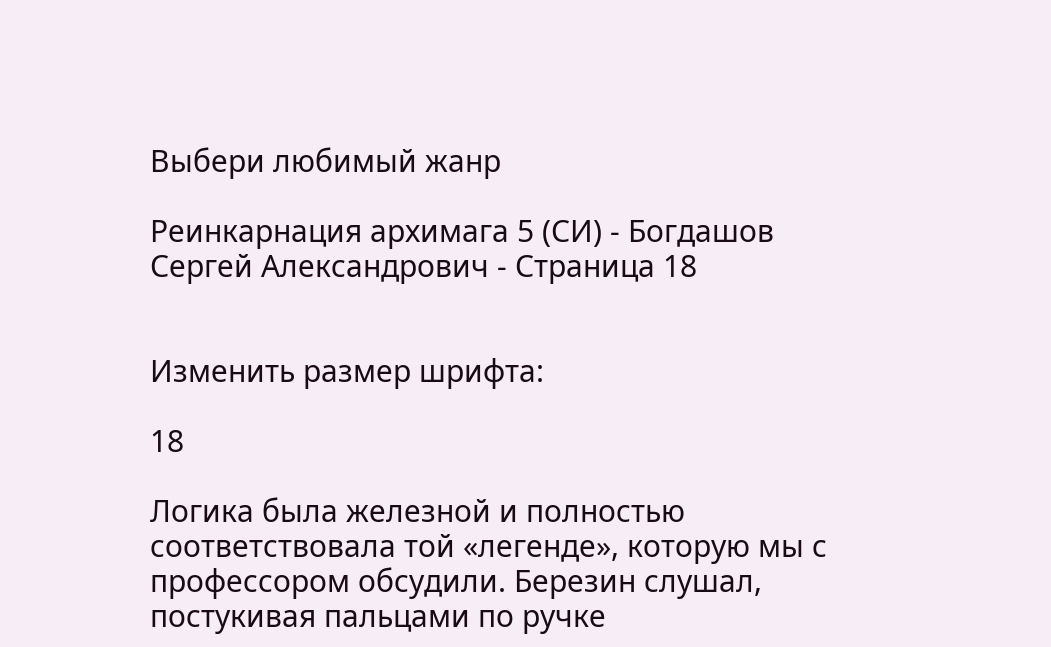Выбери любимый жанр

Реинкарнация архимага 5 (СИ) - Богдашов Сергей Александрович - Страница 18


Изменить размер шрифта:

18

Логика была железной и полностью соответствовала той «легенде», которую мы с профессором обсудили. Березин слушал, постукивая пальцами по ручке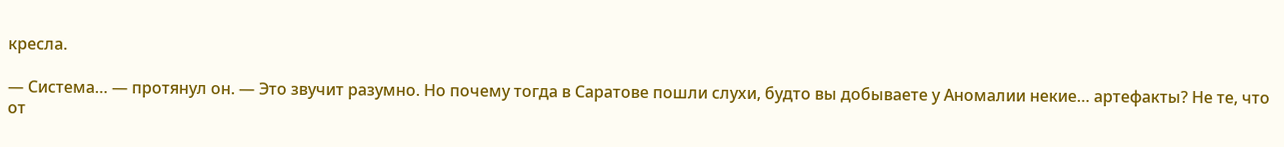кресла.

— Система… — протянул он. — Это звучит разумно. Но почему тогда в Саратове пошли слухи, будто вы добываете у Аномалии некие… артефакты? Не те, что от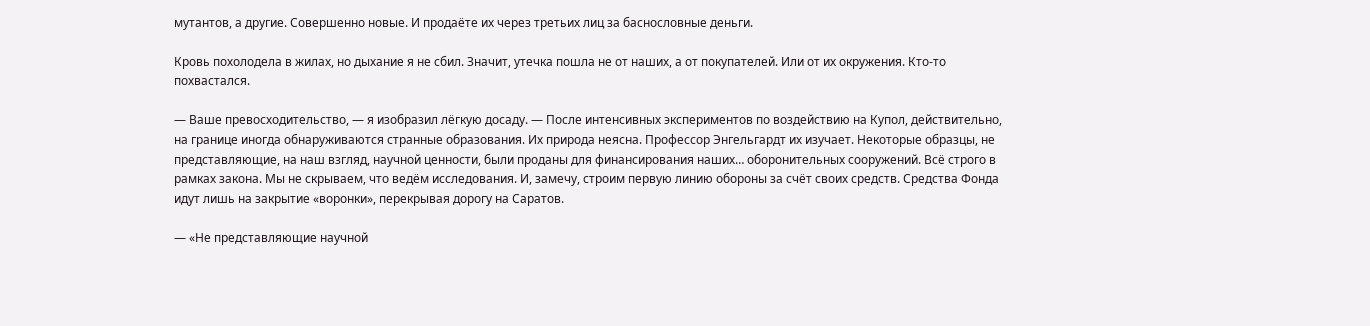мутантов, а другие. Совершенно новые. И продаёте их через третьих лиц за баснословные деньги.

Кровь похолодела в жилах, но дыхание я не сбил. Значит, утечка пошла не от наших, а от покупателей. Или от их окружения. Кто-то похвастался.

— Ваше превосходительство, — я изобразил лёгкую досаду. — После интенсивных экспериментов по воздействию на Купол, действительно, на границе иногда обнаруживаются странные образования. Их природа неясна. Профессор Энгельгардт их изучает. Некоторые образцы, не представляющие, на наш взгляд, научной ценности, были проданы для финансирования наших… оборонительных сооружений. Всё строго в рамках закона. Мы не скрываем, что ведём исследования. И, замечу, строим первую линию обороны за счёт своих средств. Средства Фонда идут лишь на закрытие «воронки», перекрывая дорогу на Саратов.

— «Не представляющие научной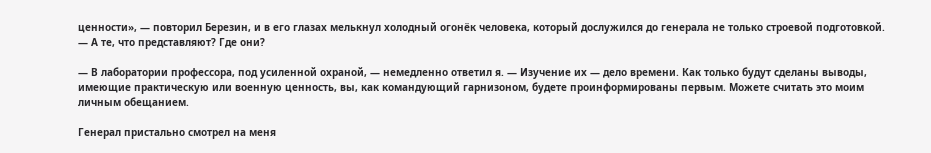ценности», — повторил Березин, и в его глазах мелькнул холодный огонёк человека, который дослужился до генерала не только строевой подготовкой. — А те, что представляют? Где они?

— В лаборатории профессора, под усиленной охраной, — немедленно ответил я. — Изучение их — дело времени. Как только будут сделаны выводы, имеющие практическую или военную ценность, вы, как командующий гарнизоном, будете проинформированы первым. Можете считать это моим личным обещанием.

Генерал пристально смотрел на меня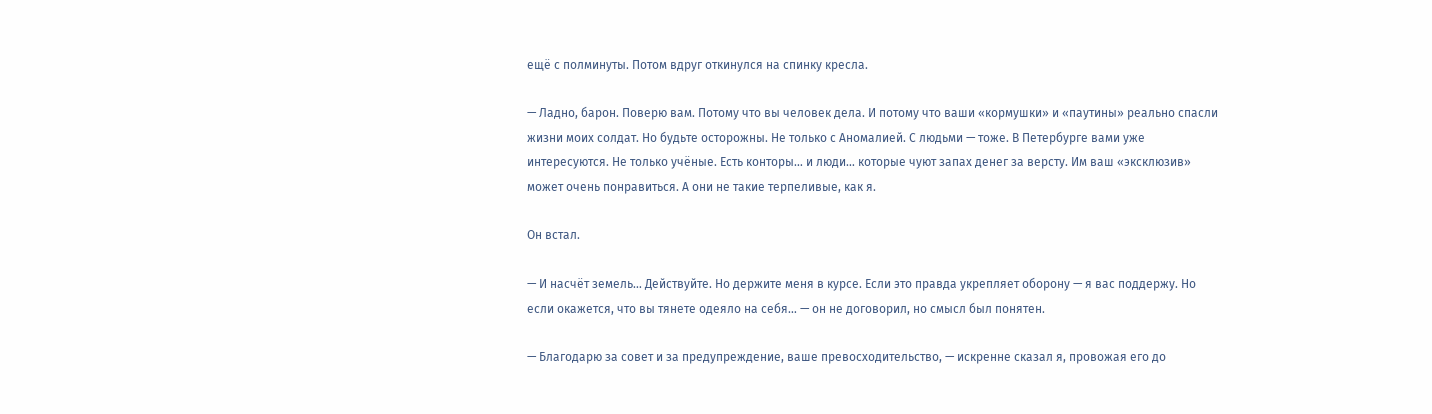ещё с полминуты. Потом вдруг откинулся на спинку кресла.

— Ладно, барон. Поверю вам. Потому что вы человек дела. И потому что ваши «кормушки» и «паутины» реально спасли жизни моих солдат. Но будьте осторожны. Не только с Аномалией. С людьми — тоже. В Петербурге вами уже интересуются. Не только учёные. Есть конторы… и люди… которые чуют запах денег за версту. Им ваш «эксклюзив» может очень понравиться. А они не такие терпеливые, как я.

Он встал.

— И насчёт земель… Действуйте. Но держите меня в курсе. Если это правда укрепляет оборону — я вас поддержу. Но если окажется, что вы тянете одеяло на себя… — он не договорил, но смысл был понятен.

— Благодарю за совет и за предупреждение, ваше превосходительство, — искренне сказал я, провожая его до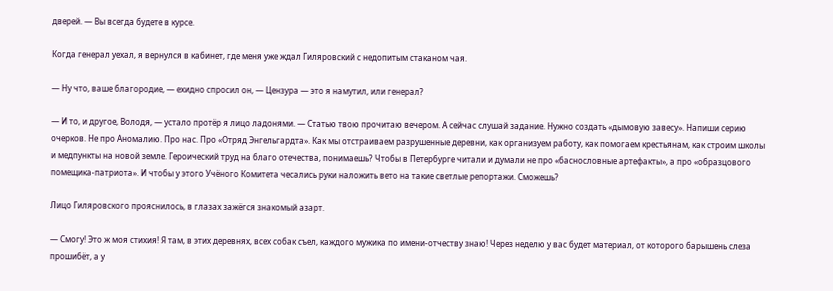дверей. — Вы всегда будете в курсе.

Когда генерал уехал, я вернулся в кабинет, где меня уже ждал Гиляровский с недопитым стаканом чая.

— Ну что, ваше благородие, — ехидно спросил он, — Цензура — это я намутил, или генерал?

— И то, и другое, Володя, — устало протёр я лицо ладонями. — Статью твою прочитаю вечером. А сейчас слушай задание. Нужно создать «дымовую завесу». Напиши серию очерков. Не про Аномалию. Про нас. Про «Отряд Энгельгардта». Как мы отстраиваем разрушенные деревни, как организуем работу, как помогаем крестьянам, как строим школы и медпункты на новой земле. Героический труд на благо отечества, понимаешь? Чтобы в Петербурге читали и думали не про «баснословные артефакты», а про «образцового помещика-патриота». И чтобы у этого Учёного Комитета чесались руки наложить вето на такие светлые репортажи. Сможешь?

Лицо Гиляровского прояснилось, в глазах зажёгся знакомый азарт.

— Смогу! Это ж моя стихия! Я там, в этих деревнях, всех собак съел, каждого мужика по имени-отчеству знаю! Через неделю у вас будет материал, от которого барышень слеза прошибёт, а у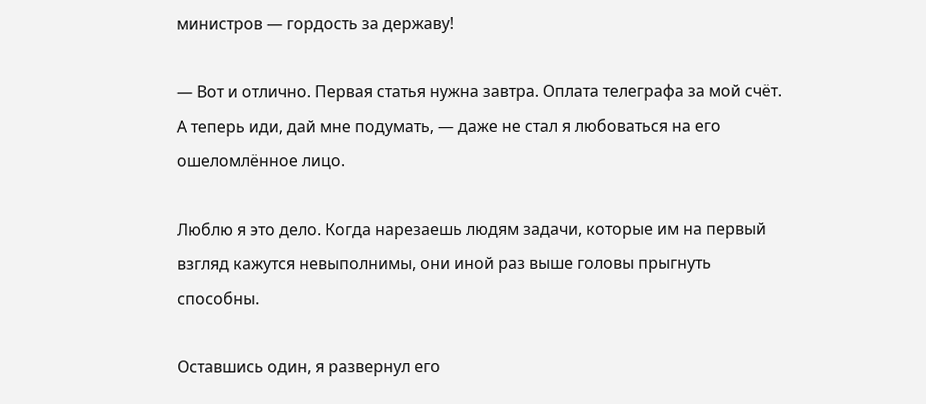министров — гордость за державу!

— Вот и отлично. Первая статья нужна завтра. Оплата телеграфа за мой счёт. А теперь иди, дай мне подумать, — даже не стал я любоваться на его ошеломлённое лицо.

Люблю я это дело. Когда нарезаешь людям задачи, которые им на первый взгляд кажутся невыполнимы, они иной раз выше головы прыгнуть способны.

Оставшись один, я развернул его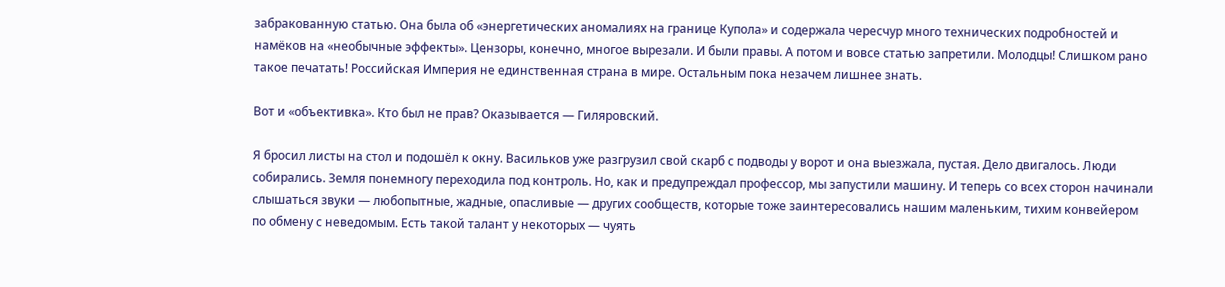забракованную статью. Она была об «энергетических аномалиях на границе Купола» и содержала чересчур много технических подробностей и намёков на «необычные эффекты». Цензоры, конечно, многое вырезали. И были правы. А потом и вовсе статью запретили. Молодцы! Слишком рано такое печатать! Российская Империя не единственная страна в мире. Остальным пока незачем лишнее знать.

Вот и «объективка». Кто был не прав? Оказывается — Гиляровский.

Я бросил листы на стол и подошёл к окну. Васильков уже разгрузил свой скарб с подводы у ворот и она выезжала, пустая. Дело двигалось. Люди собирались. Земля понемногу переходила под контроль. Но, как и предупреждал профессор, мы запустили машину. И теперь со всех сторон начинали слышаться звуки — любопытные, жадные, опасливые — других сообществ, которые тоже заинтересовались нашим маленьким, тихим конвейером по обмену с неведомым. Есть такой талант у некоторых — чуять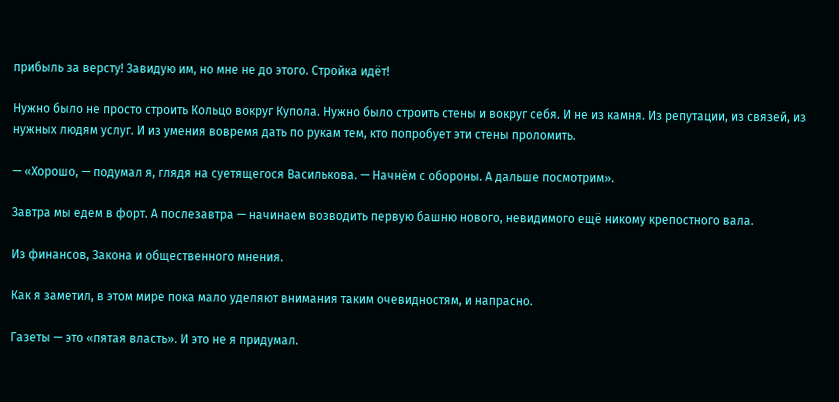прибыль за версту! Завидую им, но мне не до этого. Стройка идёт!

Нужно было не просто строить Кольцо вокруг Купола. Нужно было строить стены и вокруг себя. И не из камня. Из репутации, из связей, из нужных людям услуг. И из умения вовремя дать по рукам тем, кто попробует эти стены проломить.

— «Хорошо, — подумал я, глядя на суетящегося Василькова. — Начнём с обороны. А дальше посмотрим».

Завтра мы едем в форт. А послезавтра — начинаем возводить первую башню нового, невидимого ещё никому крепостного вала.

Из финансов, Закона и общественного мнения.

Как я заметил, в этом мире пока мало уделяют внимания таким очевидностям, и напрасно.

Газеты — это «пятая власть». И это не я придумал.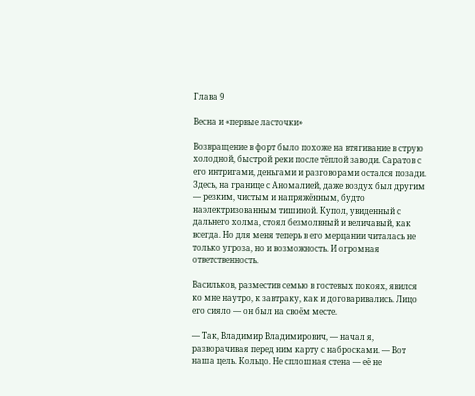Глава 9

Весна и «первые ласточки»

Возвращение в форт было похоже на втягивание в струю холодной, быстрой реки после тёплой заводи. Саратов с его интригами, деньгами и разговорами остался позади. Здесь, на границе с Аномалией, даже воздух был другим — резким, чистым и напряжённым, будто наэлектризованным тишиной. Купол, увиденный с дальнего холма, стоял безмолвный и величавый, как всегда. Но для меня теперь в его мерцании читалась не только угроза, но и возможность. И огромная ответственность.

Васильков, разместив семью в гостевых покоях, явился ко мне наутро, к завтраку, как и договаривались. Лицо его сияло — он был на своём месте.

— Так, Владимир Владимирович, — начал я, разворачивая перед ним карту с набросками. — Вот наша цель. Кольцо. Не сплошная стена — её не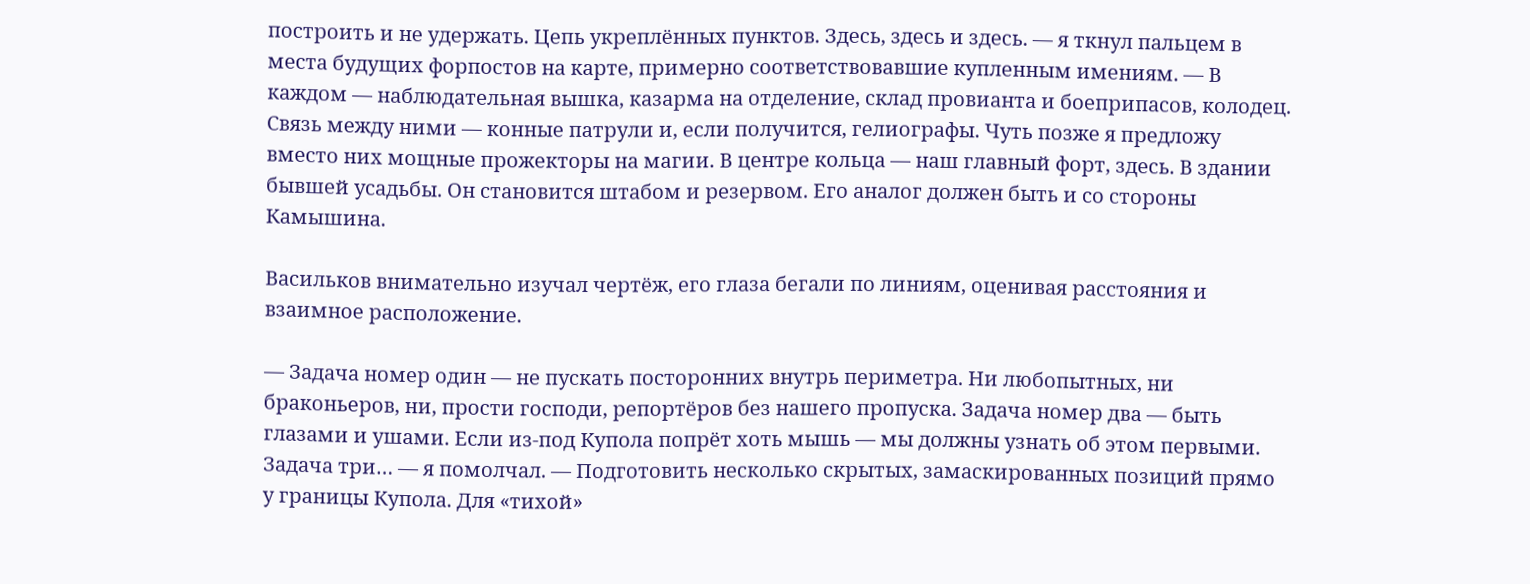построить и не удержать. Цепь укреплённых пунктов. Здесь, здесь и здесь. — я ткнул пальцем в места будущих форпостов на карте, примерно соответствовавшие купленным имениям. — В каждом — наблюдательная вышка, казарма на отделение, склад провианта и боеприпасов, колодец. Связь между ними — конные патрули и, если получится, гелиографы. Чуть позже я предложу вместо них мощные прожекторы на магии. В центре кольца — наш главный форт, здесь. В здании бывшей усадьбы. Он становится штабом и резервом. Его аналог должен быть и со стороны Камышина.

Васильков внимательно изучал чертёж, его глаза бегали по линиям, оценивая расстояния и взаимное расположение.

— Задача номер один — не пускать посторонних внутрь периметра. Ни любопытных, ни браконьеров, ни, прости господи, репортёров без нашего пропуска. Задача номер два — быть глазами и ушами. Если из-под Купола попрёт хоть мышь — мы должны узнать об этом первыми. Задача три… — я помолчал. — Подготовить несколько скрытых, замаскированных позиций прямо у границы Купола. Для «тихой»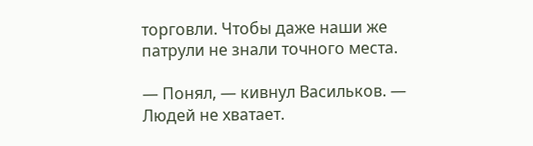торговли. Чтобы даже наши же патрули не знали точного места.

— Понял, — кивнул Васильков. — Людей не хватает.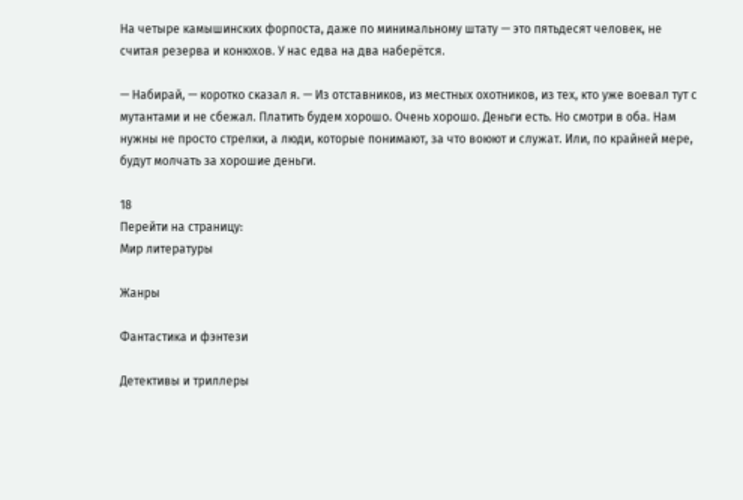На четыре камышинских форпоста, даже по минимальному штату — это пятьдесят человек, не считая резерва и конюхов. У нас едва на два наберётся.

— Набирай, — коротко сказал я. — Из отставников, из местных охотников, из тех, кто уже воевал тут с мутантами и не сбежал. Платить будем хорошо. Очень хорошо. Деньги есть. Но смотри в оба. Нам нужны не просто стрелки, а люди, которые понимают, за что воюют и служат. Или, по крайней мере, будут молчать за хорошие деньги.

18
Перейти на страницу:
Мир литературы

Жанры

Фантастика и фэнтези

Детективы и триллеры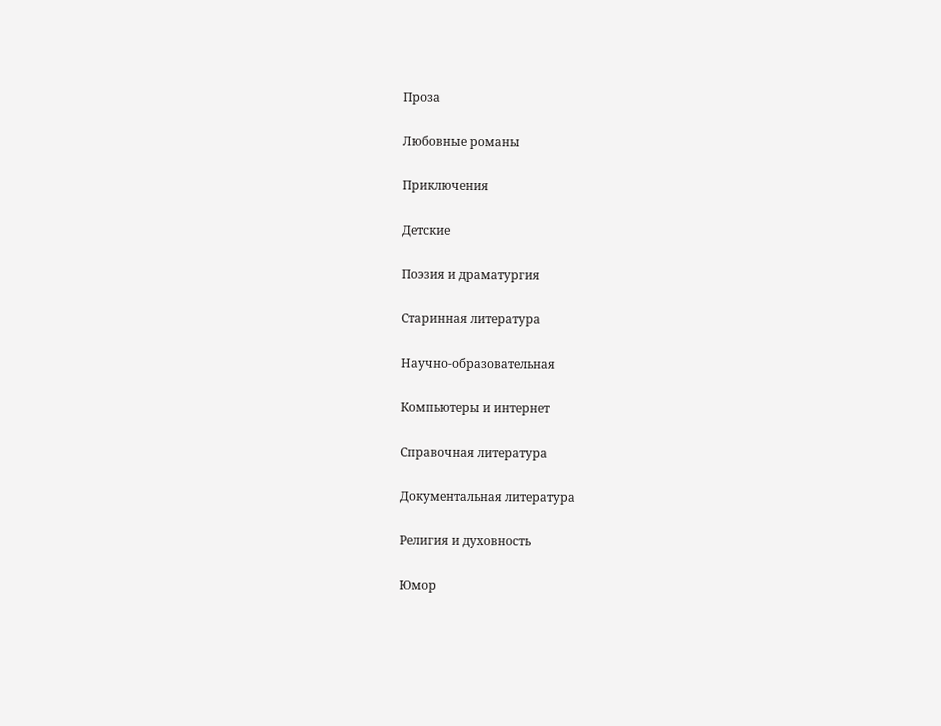Проза

Любовные романы

Приключения

Детские

Поэзия и драматургия

Старинная литература

Научно-образовательная

Компьютеры и интернет

Справочная литература

Документальная литература

Религия и духовность

Юмор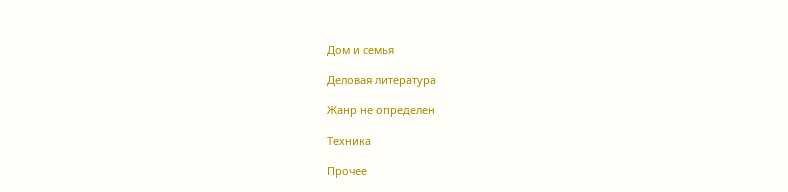Дом и семья

Деловая литература

Жанр не определен

Техника

Прочее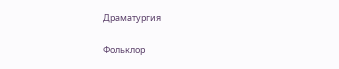Драматургия

Фольклор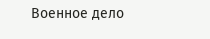Военное дело